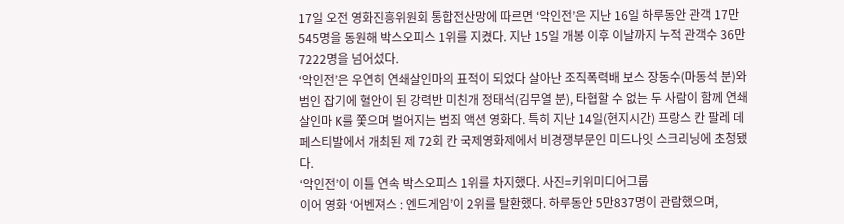17일 오전 영화진흥위원회 통합전산망에 따르면 ‘악인전’은 지난 16일 하루동안 관객 17만545명을 동원해 박스오피스 1위를 지켰다. 지난 15일 개봉 이후 이날까지 누적 관객수 36만7222명을 넘어섰다.
‘악인전’은 우연히 연쇄살인마의 표적이 되었다 살아난 조직폭력배 보스 장동수(마동석 분)와 범인 잡기에 혈안이 된 강력반 미친개 정태석(김무열 분), 타협할 수 없는 두 사람이 함께 연쇄살인마 K를 쫓으며 벌어지는 범죄 액션 영화다. 특히 지난 14일(현지시간) 프랑스 칸 팔레 데 페스티발에서 개최된 제 72회 칸 국제영화제에서 비경쟁부문인 미드나잇 스크리닝에 초청됐다.
‘악인전’이 이틀 연속 박스오피스 1위를 차지했다. 사진=키위미디어그룹
이어 영화 ‘어벤져스 : 엔드게임’이 2위를 탈환했다. 하루동안 5만837명이 관람했으며,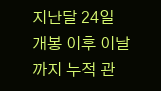지난달 24일 개봉 이후 이날까지 누적 관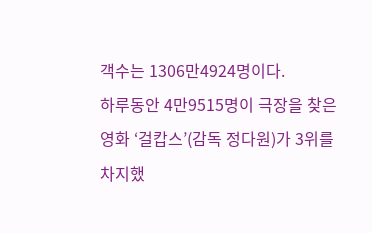객수는 1306만4924명이다.
하루동안 4만9515명이 극장을 찾은 영화 ‘걸캅스’(감독 정다원)가 3위를 차지했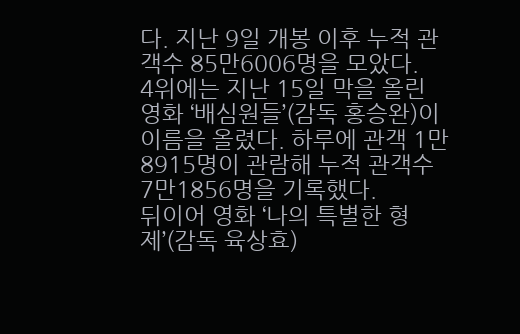다. 지난 9일 개봉 이후 누적 관객수 85만6006명을 모았다.
4위에는 지난 15일 막을 올린 영화 ‘배심원들’(감독 홍승완)이 이름을 올렸다. 하루에 관객 1만8915명이 관람해 누적 관객수 7만1856명을 기록했다.
뒤이어 영화 ‘나의 특별한 형제’(감독 육상효)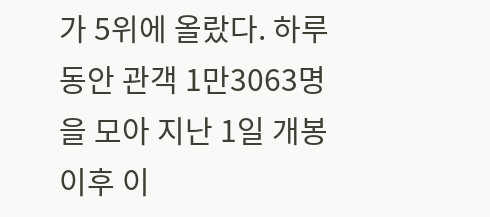가 5위에 올랐다. 하루동안 관객 1만3063명을 모아 지난 1일 개봉 이후 이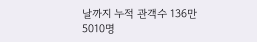날까지 누적 관객수 136만5010명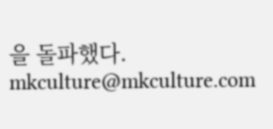을 돌파했다. mkculture@mkculture.com